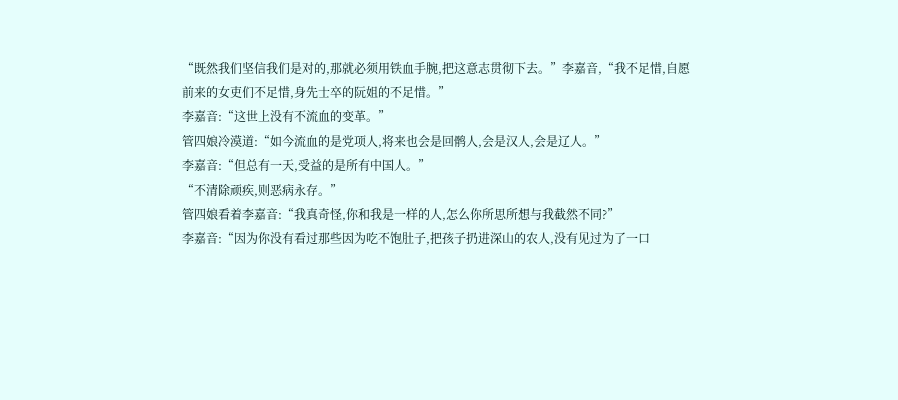“既然我们坚信我们是对的,那就必须用铁血手腕,把这意志贯彻下去。”李嘉音,“我不足惜,自愿前来的女吏们不足惜,身先士卒的阮姐的不足惜。”
李嘉音:“这世上没有不流血的变革。”
管四娘冷漠道:“如今流血的是党项人,将来也会是回鹘人,会是汉人,会是辽人。”
李嘉音:“但总有一天,受益的是所有中国人。”
“不清除顽疾,则恶病永存。”
管四娘看着李嘉音:“我真奇怪,你和我是一样的人,怎么你所思所想与我截然不同?”
李嘉音:“因为你没有看过那些因为吃不饱肚子,把孩子扔进深山的农人,没有见过为了一口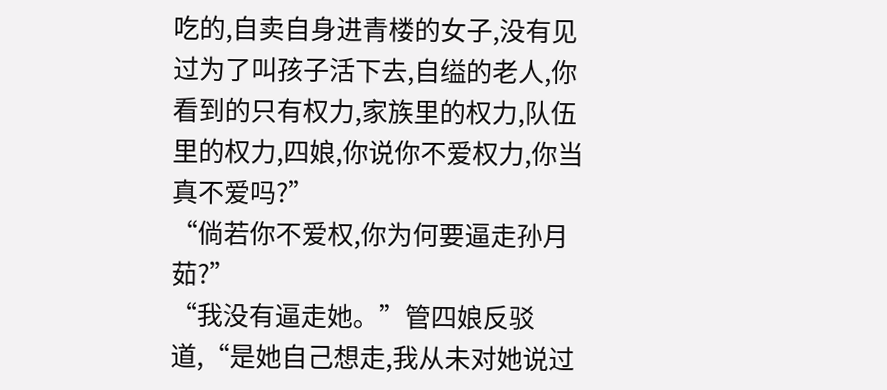吃的,自卖自身进青楼的女子,没有见过为了叫孩子活下去,自缢的老人,你看到的只有权力,家族里的权力,队伍里的权力,四娘,你说你不爱权力,你当真不爱吗?”
“倘若你不爱权,你为何要逼走孙月茹?”
“我没有逼走她。”管四娘反驳道,“是她自己想走,我从未对她说过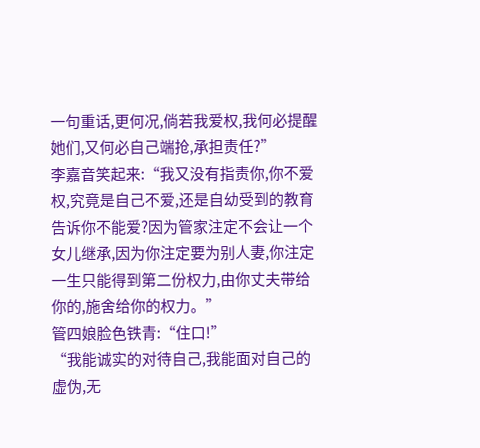一句重话,更何况,倘若我爱权,我何必提醒她们,又何必自己端抢,承担责任?”
李嘉音笑起来:“我又没有指责你,你不爱权,究竟是自己不爱,还是自幼受到的教育告诉你不能爱?因为管家注定不会让一个女儿继承,因为你注定要为别人妻,你注定一生只能得到第二份权力,由你丈夫带给你的,施舍给你的权力。”
管四娘脸色铁青:“住口!”
“我能诚实的对待自己,我能面对自己的虚伪,无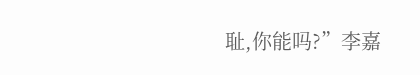耻,你能吗?”李嘉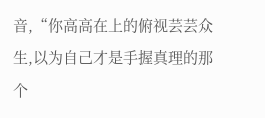音,“你高高在上的俯视芸芸众生,以为自己才是手握真理的那个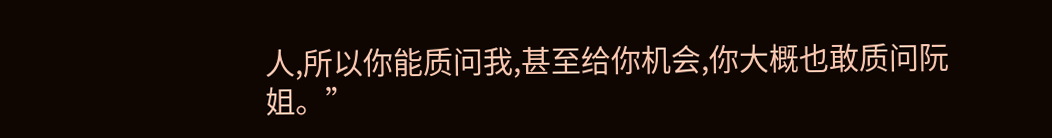人,所以你能质问我,甚至给你机会,你大概也敢质问阮姐。”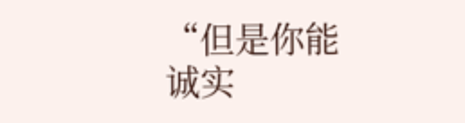“但是你能诚实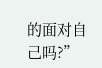的面对自己吗?”